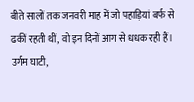बीते सालों तक जनवरी माह में जो पहाड़ियां बर्फ से ढकीं रहती थीं, वो इन दिनों आग से धधक रही हैं। उर्गम घाटी,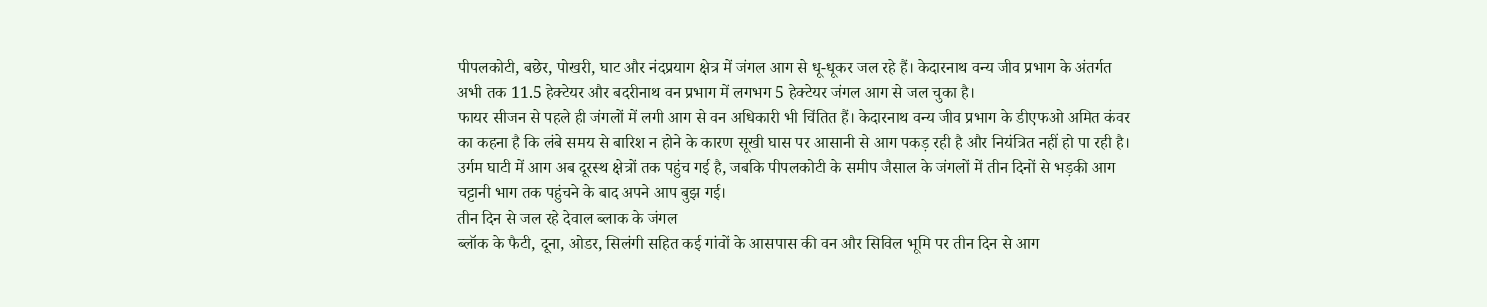पीपलकोटी, बछेर, पोखरी, घाट और नंदप्रयाग क्षेत्र में जंगल आग से धू-धूकर जल रहे हैं। केदारनाथ वन्य जीव प्रभाग के अंतर्गत अभी तक 11.5 हेक्टेयर और बदरीनाथ वन प्रभाग में लगभग 5 हेक्टेयर जंगल आग से जल चुका है।
फायर सीजन से पहले ही जंगलों में लगी आग से वन अधिकारी भी चिंतित हैं। केदारनाथ वन्य जीव प्रभाग के डीएफओ अमित कंवर का कहना है कि लंबे समय से बारिश न होने के कारण सूखी घास पर आसानी से आग पकड़ रही है और नियंत्रित नहीं हो पा रही है।
उर्गम घाटी में आग अब दूरस्थ क्षेत्रों तक पहुंच गई है, जबकि पीपलकोटी के समीप जैसाल के जंगलों में तीन दिनों से भड़की आग चट्टानी भाग तक पहुंचने के बाद अपने आप बुझ गई।
तीन दिन से जल रहे देवाल ब्लाक के जंगल
ब्लॉक के फैटी, दूना, ओडर, सिलंगी सहित कई गांवों के आसपास की वन और सिविल भूमि पर तीन दिन से आग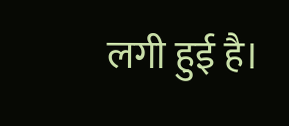लगी हुई है।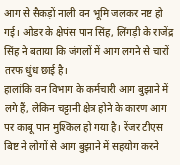आग से सैकड़ों नाली वन भूमि जलकर नष्ट हो गई। ओडर के क्षेपंस पान सिंह, लिंगड़ी के राजेंद्र सिंह ने बताया कि जंगलों में आग लगने से चारों तरफ धुंध छाई है।
हालांकि वन विभाग के कर्मचारी आग बुझाने में लगे हैं, लेकिन चट्टानी क्षेत्र होने के कारण आग पर काबू पान मुश्किल हो गया है। रेंजर टीएस बिष्ट ने लोगों से आग बुझाने में सहयोग करने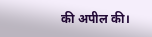की अपील की।